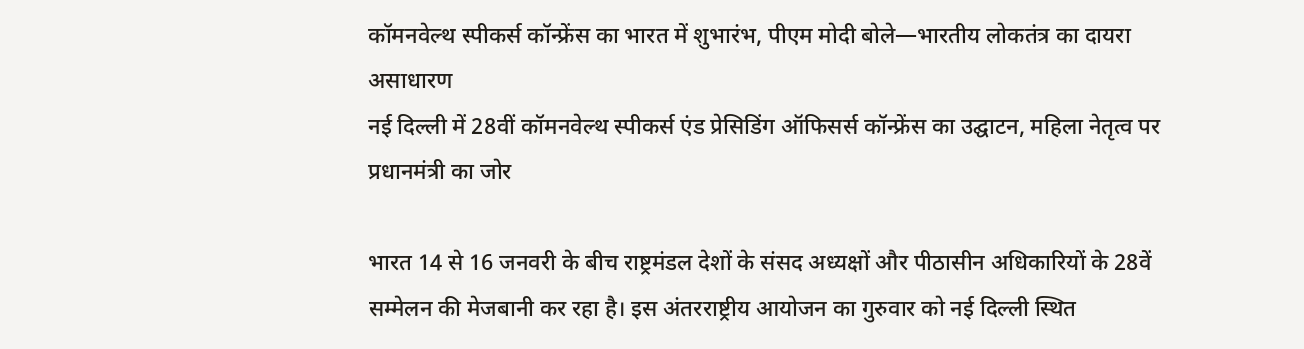कॉमनवेल्थ स्पीकर्स कॉन्फ्रेंस का भारत में शुभारंभ, पीएम मोदी बोले—भारतीय लोकतंत्र का दायरा असाधारण
नई दिल्ली में 28वीं कॉमनवेल्थ स्पीकर्स एंड प्रेसिडिंग ऑफिसर्स कॉन्फ्रेंस का उद्घाटन, महिला नेतृत्व पर प्रधानमंत्री का जोर

भारत 14 से 16 जनवरी के बीच राष्ट्रमंडल देशों के संसद अध्यक्षों और पीठासीन अधिकारियों के 28वें सम्मेलन की मेजबानी कर रहा है। इस अंतरराष्ट्रीय आयोजन का गुरुवार को नई दिल्ली स्थित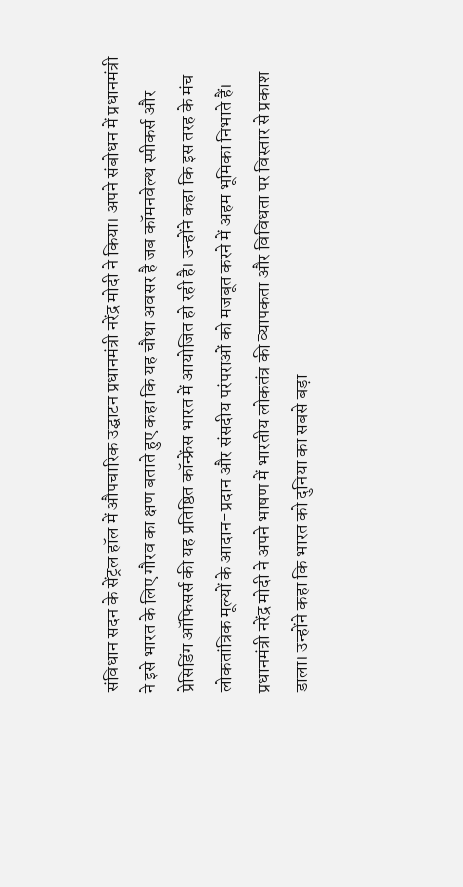संविधान सदन के सेंट्रल हॉल में औपचारिक उद्घाटन प्रधानमंत्री नरेंद्र मोदी ने किया। अपने संबोधन में प्रधानमंत्री ने इसे भारत के लिए गौरव का क्षण बताते हुए कहा कि यह चौथा अवसर है जब कॉमनवेल्थ स्पीकर्स और प्रेसिडिंग ऑफिसर्स की यह प्रतिष्ठित कॉन्फ्रेंस भारत में आयोजित हो रही है। उन्होंने कहा कि इस तरह के मंच लोकतांत्रिक मूल्यों के आदान-प्रदान और संसदीय परंपराओं को मजबूत करने में अहम भूमिका निभाते हैं।
प्रधानमंत्री नरेंद्र मोदी ने अपने भाषण में भारतीय लोकतंत्र की व्यापकता और विविधता पर विस्तार से प्रकाश डाला। उन्होंने कहा कि भारत को दुनिया का सबसे बड़ा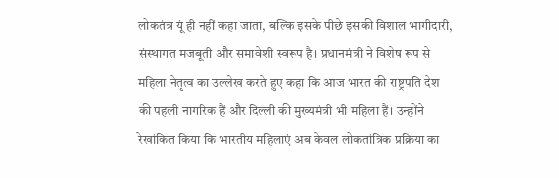लोकतंत्र यूं ही नहीं कहा जाता, बल्कि इसके पीछे इसकी विशाल भागीदारी, संस्थागत मजबूती और समावेशी स्वरूप है। प्रधानमंत्री ने विशेष रूप से महिला नेतृत्व का उल्लेख करते हुए कहा कि आज भारत की राष्ट्रपति देश की पहली नागरिक हैं और दिल्ली की मुख्यमंत्री भी महिला हैं। उन्होंने रेखांकित किया कि भारतीय महिलाएं अब केवल लोकतांत्रिक प्रक्रिया का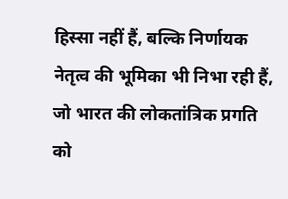हिस्सा नहीं हैं, बल्कि निर्णायक नेतृत्व की भूमिका भी निभा रही हैं, जो भारत की लोकतांत्रिक प्रगति को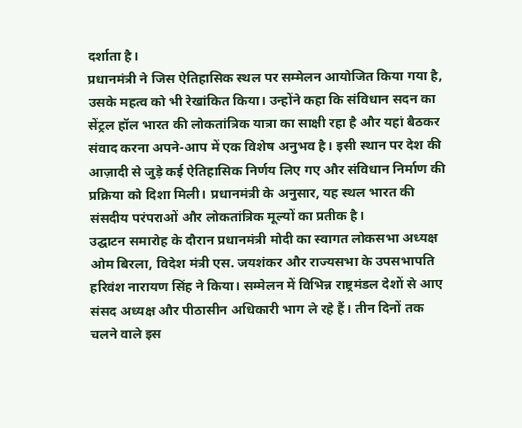दर्शाता है।
प्रधानमंत्री ने जिस ऐतिहासिक स्थल पर सम्मेलन आयोजित किया गया है, उसके महत्व को भी रेखांकित किया। उन्होंने कहा कि संविधान सदन का सेंट्रल हॉल भारत की लोकतांत्रिक यात्रा का साक्षी रहा है और यहां बैठकर संवाद करना अपने-आप में एक विशेष अनुभव है। इसी स्थान पर देश की आज़ादी से जुड़े कई ऐतिहासिक निर्णय लिए गए और संविधान निर्माण की प्रक्रिया को दिशा मिली। प्रधानमंत्री के अनुसार, यह स्थल भारत की संसदीय परंपराओं और लोकतांत्रिक मूल्यों का प्रतीक है।
उद्घाटन समारोह के दौरान प्रधानमंत्री मोदी का स्वागत लोकसभा अध्यक्ष ओम बिरला, विदेश मंत्री एस. जयशंकर और राज्यसभा के उपसभापति हरिवंश नारायण सिंह ने किया। सम्मेलन में विभिन्न राष्ट्रमंडल देशों से आए संसद अध्यक्ष और पीठासीन अधिकारी भाग ले रहे हैं। तीन दिनों तक चलने वाले इस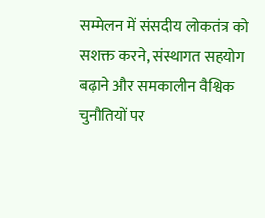सम्मेलन में संसदीय लोकतंत्र को सशक्त करने, संस्थागत सहयोग बढ़ाने और समकालीन वैश्विक चुनौतियों पर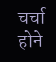चर्चा होने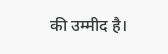की उम्मीद है।